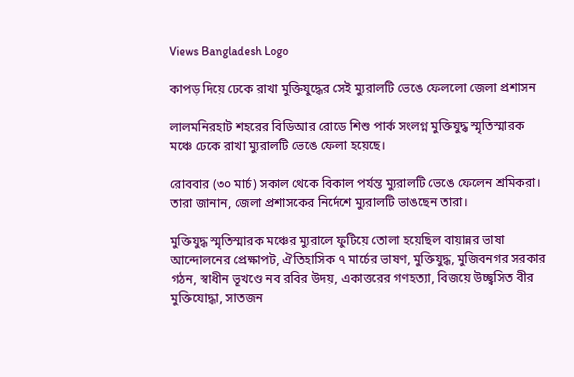Views Bangladesh Logo

কাপড় দিয়ে ঢেকে রাখা মুক্তিযুদ্ধের সেই ম্যুরালটি ভেঙে ফেললো জেলা প্রশাসন

লালমনিরহাট শহরের বিডিআর রোডে শিশু পার্ক সংলগ্ন মুক্তিযুদ্ধ স্মৃতিস্মারক মঞ্চে ঢেকে রাখা ম্যুরালটি ভেঙে ফেলা হয়েছে।

রোববার (৩০ মার্চ) সকাল থেকে বিকাল পর্যন্ত ম্যুরালটি ভেঙে ফেলেন শ্রমিকরা। তারা জানান, জেলা প্রশাসকের নির্দেশে ম্যুরালটি ভাঙছেন তারা।

মুক্তিযুদ্ধ স্মৃতিস্মারক মঞ্চের ম্যুরালে ফুটিয়ে তোলা হয়েছিল বায়ান্নর ভাষা আন্দোলনের প্রেক্ষাপট, ঐতিহাসিক ৭ মার্চের ভাষণ, মুক্তিযুদ্ধ, মুজিবনগর সরকার গঠন, স্বাধীন ভূখণ্ডে নব রবির উদয়, একাত্তরের গণহত্যা, বিজয়ে উচ্ছ্বসিত বীর মুক্তিযোদ্ধা, সাতজন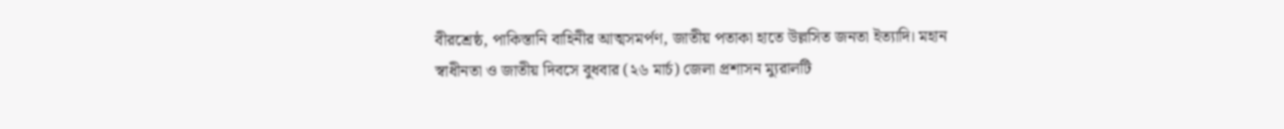বীরশ্রেষ্ঠ, পাকিস্তানি বাহিনীর আত্মসমর্পণ, জাতীয় পতাকা হাতে উল্লসিত জনতা ইত্যাদি। মহান স্বাধীনতা ও জাতীয় দিবসে বুধবার (২৬ মার্চ) জেলা প্রশাসন ম্যুরালটি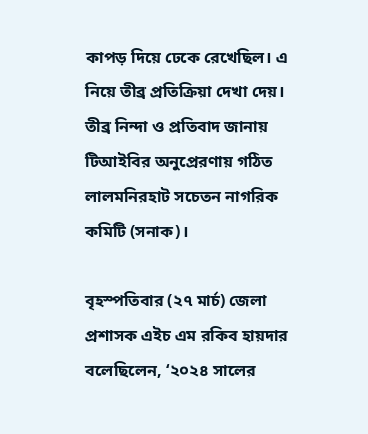কাপড় দিয়ে ঢেকে রেখেছিল। এ নিয়ে তীব্র প্রতিক্রিয়া দেখা দেয়। তীব্র নিন্দা ও প্রতিবাদ জানায় টিআইবির অনুপ্রেরণায় গঠিত লালমনিরহাট সচেতন নাগরিক কমিটি (সনাক)।

বৃহস্পতিবার (২৭ মার্চ) জেলা প্রশাসক এইচ এম রকিব হায়দার বলেছিলেন, ‘২০২৪ সালের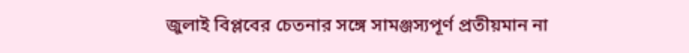জুলাই বিপ্লবের চেতনার সঙ্গে সামঞ্জস্যপূর্ণ প্রতীয়মান না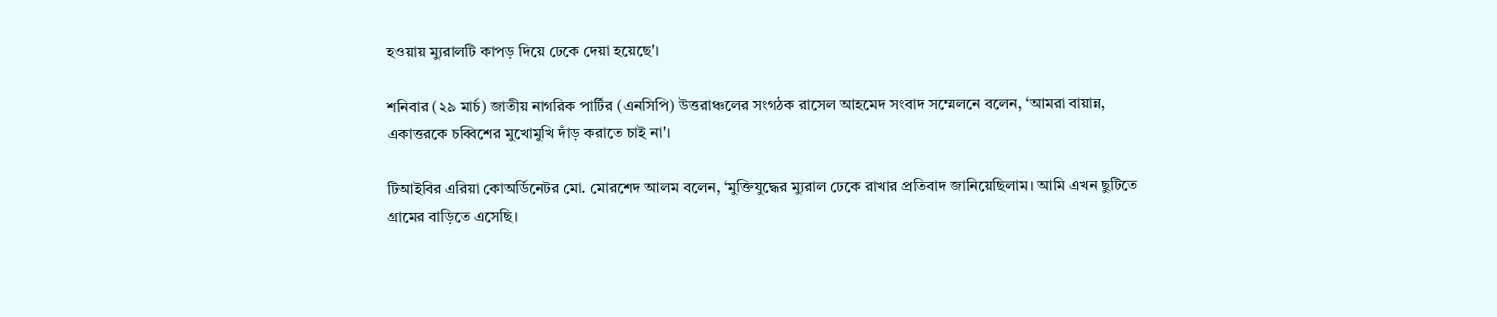হওয়ায় ম্যুরালটি কাপড় দিয়ে ঢেকে দেয়া হয়েছে'।

শনিবার (২৯ মার্চ) জাতীয় নাগরিক পার্টির (এনসিপি) উত্তরাঞ্চলের সংগঠক রাসেল আহমেদ সংবাদ সম্মেলনে বলেন, ‘আমরা বায়ান্ন, একাত্তরকে চব্বিশের মুখোমুখি দাঁড় করাতে চাই না'।

টিআইবির এরিয়া কোঅর্ডিনেটর মো. মোরশেদ আলম বলেন, ‘মুক্তিযুদ্ধের ম্যুরাল ঢেকে রাখার প্রতিবাদ জানিয়েছিলাম। আমি এখন ছুটিতে গ্রামের বাড়িতে এসেছি।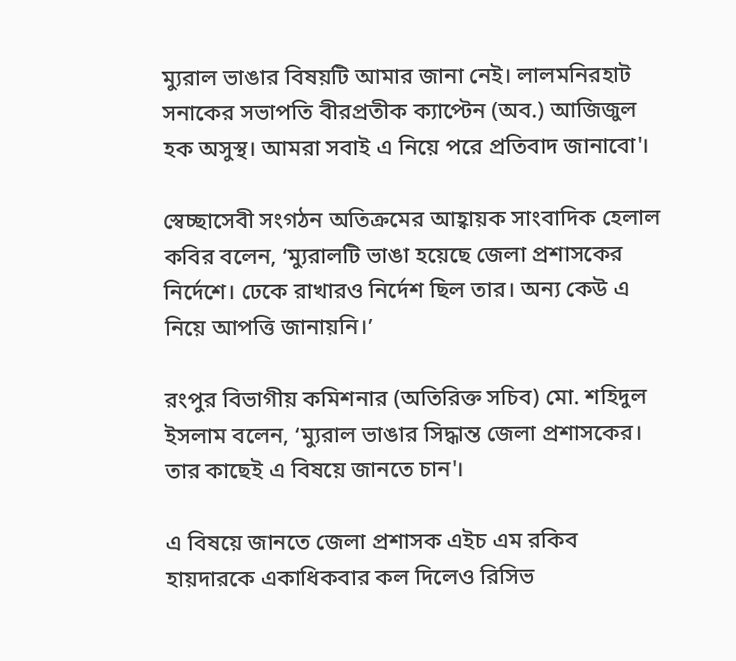ম্যুরাল ভাঙার বিষয়টি আমার জানা নেই। লালমনিরহাট সনাকের সভাপতি বীরপ্রতীক ক্যাপ্টেন (অব.) আজিজুল হক অসুস্থ। আমরা সবাই এ নিয়ে পরে প্রতিবাদ জানাবো'।

স্বেচ্ছাসেবী সংগঠন অতিক্রমের আহ্বায়ক সাংবাদিক হেলাল কবির বলেন, ‘ম্যুরালটি ভাঙা হয়েছে জেলা প্রশাসকের নির্দেশে। ঢেকে রাখারও নির্দেশ ছিল তার। অন্য কেউ এ নিয়ে আপত্তি জানায়নি।’

রংপুর বিভাগীয় কমিশনার (অতিরিক্ত সচিব) মো. শহিদুল ইসলাম বলেন, ‘ম্যুরাল ভাঙার সিদ্ধান্ত জেলা প্রশাসকের। তার কাছেই এ বিষয়ে জানতে চান'।

এ বিষয়ে জানতে জেলা প্রশাসক এইচ এম রকিব হায়দারকে একাধিকবার কল দিলেও রিসিভ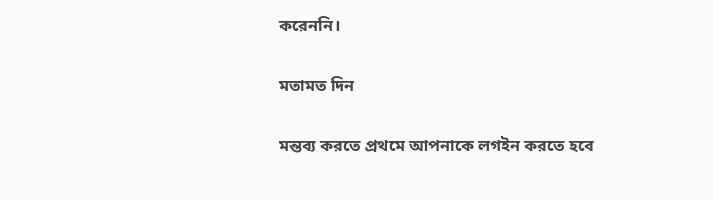করেননি।

মতামত দিন

মন্তব্য করতে প্রথমে আপনাকে লগইন করতে হবে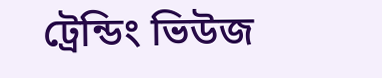ট্রেন্ডিং ভিউজ